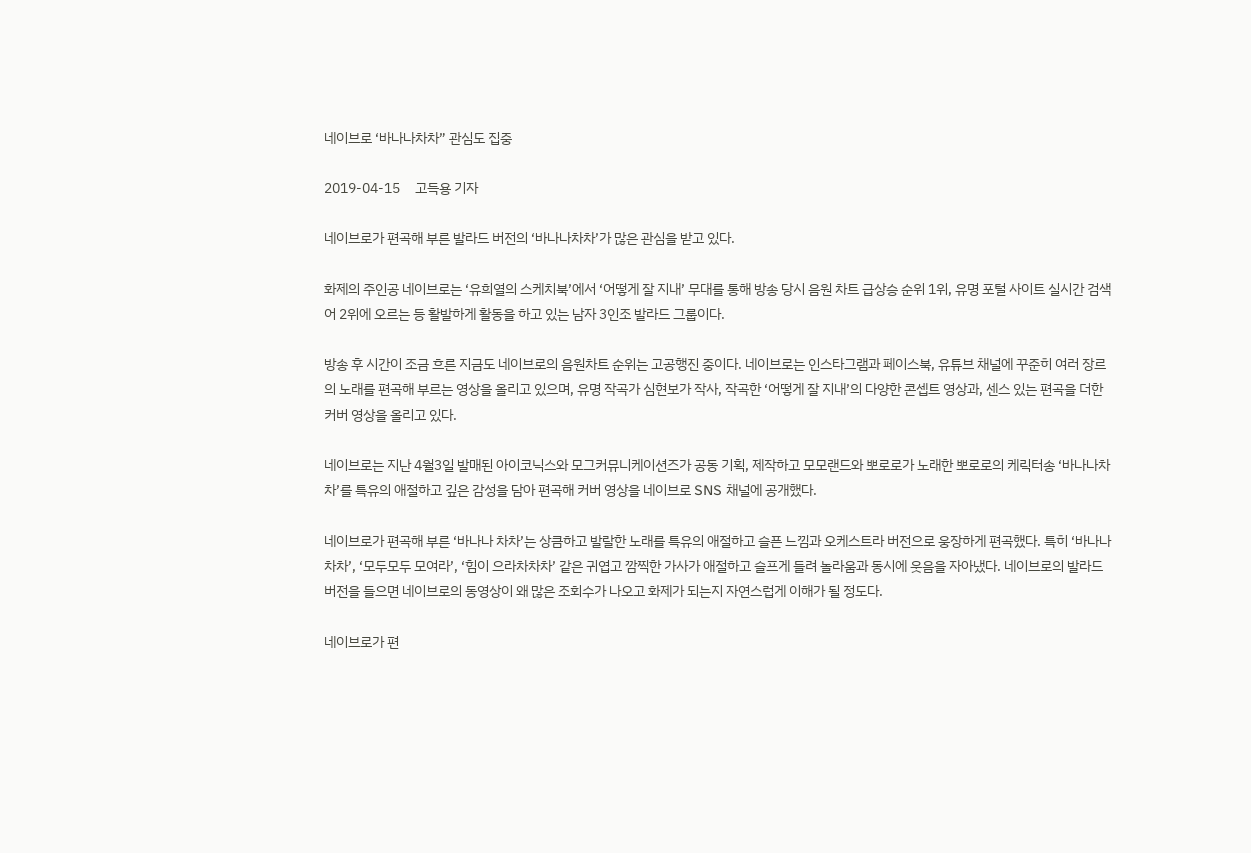네이브로 ‘바나나차차” 관심도 집중

2019-04-15     고득용 기자

네이브로가 편곡해 부른 발라드 버전의 ‘바나나차차’가 많은 관심을 받고 있다.

화제의 주인공 네이브로는 ‘유희열의 스케치북’에서 ‘어떻게 잘 지내’ 무대를 통해 방송 당시 음원 차트 급상승 순위 1위, 유명 포털 사이트 실시간 검색어 2위에 오르는 등 활발하게 활동을 하고 있는 남자 3인조 발라드 그룹이다.

방송 후 시간이 조금 흐른 지금도 네이브로의 음원차트 순위는 고공행진 중이다. 네이브로는 인스타그램과 페이스북, 유튜브 채널에 꾸준히 여러 장르의 노래를 편곡해 부르는 영상을 올리고 있으며, 유명 작곡가 심현보가 작사, 작곡한 ‘어떻게 잘 지내’의 다양한 콘셉트 영상과, 센스 있는 편곡을 더한 커버 영상을 올리고 있다.

네이브로는 지난 4월3일 발매된 아이코닉스와 모그커뮤니케이션즈가 공동 기획, 제작하고 모모랜드와 뽀로로가 노래한 뽀로로의 케릭터송 ‘바나나차차’를 특유의 애절하고 깊은 감성을 담아 편곡해 커버 영상을 네이브로 SNS 채널에 공개했다.

네이브로가 편곡해 부른 ‘바나나 차차’는 상큼하고 발랄한 노래를 특유의 애절하고 슬픈 느낌과 오케스트라 버전으로 웅장하게 편곡했다. 특히 ‘바나나 차차’, ‘모두모두 모여라’, ‘힘이 으라차차차’ 같은 귀엽고 깜찍한 가사가 애절하고 슬프게 들려 놀라움과 동시에 웃음을 자아냈다. 네이브로의 발라드 버전을 들으면 네이브로의 동영상이 왜 많은 조회수가 나오고 화제가 되는지 자연스럽게 이해가 될 정도다.

네이브로가 편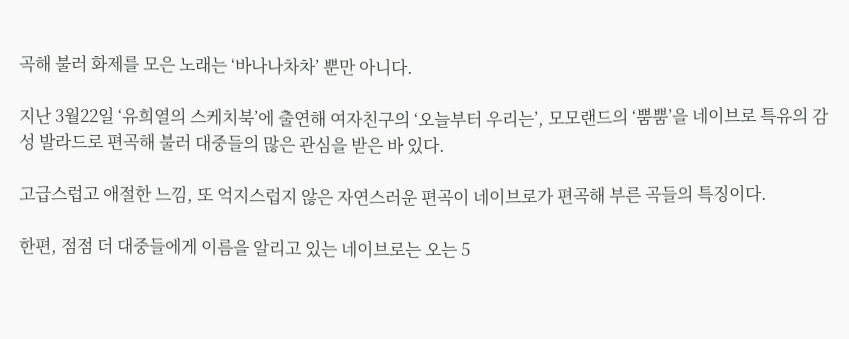곡해 불러 화제를 모은 노래는 ‘바나나차차’ 뿐만 아니다.

지난 3월22일 ‘유희열의 스케치북’에 출연해 여자친구의 ‘오늘부터 우리는’, 모모랜드의 ‘뿜뿜’을 네이브로 특유의 감성 발라드로 편곡해 불러 대중들의 많은 관심을 받은 바 있다.

고급스럽고 애절한 느낌, 또 억지스럽지 않은 자연스러운 편곡이 네이브로가 편곡해 부른 곡들의 특징이다.

한편, 점점 더 대중들에게 이름을 알리고 있는 네이브로는 오는 5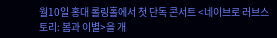월10일 홍대 롤링홀에서 첫 단독 콘서트 <네이브로 러브스토리: 봄과 이별>을 개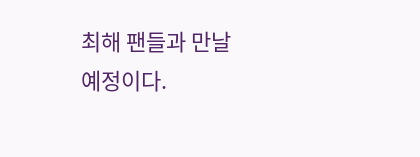최해 팬들과 만날 예정이다.